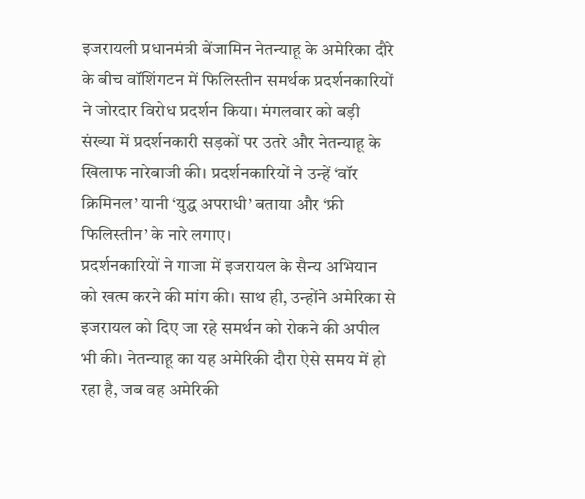इजरायली प्रधानमंत्री बेंजामिन नेतन्याहू के अमेरिका दौरे के बीच वॉशिंगटन में फिलिस्तीन समर्थक प्रदर्शनकारियों ने जोरदार विरोध प्रदर्शन किया। मंगलवार को बड़ी संख्या में प्रदर्शनकारी सड़कों पर उतरे और नेतन्याहू के खिलाफ नारेबाजी की। प्रदर्शनकारियों ने उन्हें ‘वॉर क्रिमिनल’ यानी ‘युद्ध अपराधी’ बताया और ‘फ्री फिलिस्तीन’ के नारे लगाए।
प्रदर्शनकारियों ने गाजा में इजरायल के सैन्य अभियान को खत्म करने की मांग की। साथ ही, उन्होंने अमेरिका से इजरायल को दिए जा रहे समर्थन को रोकने की अपील भी की। नेतन्याहू का यह अमेरिकी दौरा ऐसे समय में हो रहा है, जब वह अमेरिकी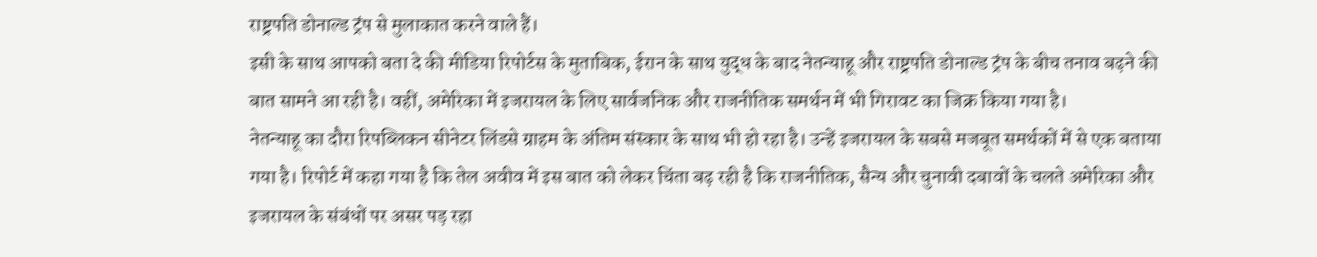राष्ट्रपति डोनाल्ड ट्रंप से मुलाकात करने वाले हैं।
इसी के साथ आपको बता दे की मीडिया रिपोर्टस के मुताबिक, ईरान के साथ युद्ध के बाद नेतन्याहू और राष्ट्रपति डोनाल्ड ट्रंप के बीच तनाव बढ़ने की बात सामने आ रही है। वहीं, अमेरिका में इजरायल के लिए सार्वजनिक और राजनीतिक समर्थन में भी गिरावट का जिक्र किया गया है।
नेतन्याहू का दौरा रिपब्लिकन सीनेटर लिंडसे ग्राहम के अंतिम संस्कार के साथ भी हो रहा है। उन्हें इजरायल के सबसे मजबूत समर्थकों में से एक बताया गया है। रिपोर्ट में कहा गया है कि तेल अवीव में इस बात को लेकर चिंता बढ़ रही है कि राजनीतिक, सैन्य और चुनावी दबावों के चलते अमेरिका और इजरायल के संबंधों पर असर पड़ रहा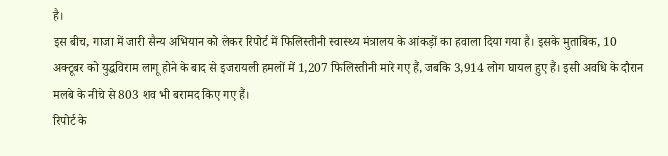है।
इस बीच, गाजा में जारी सैन्य अभियान को लेकर रिपोर्ट में फिलिस्तीनी स्वास्थ्य मंत्रालय के आंकड़ों का हवाला दिया गया है। इसके मुताबिक, 10 अक्टूबर को युद्धविराम लागू होने के बाद से इजरायली हमलों में 1,207 फिलिस्तीनी मारे गए हैं, जबकि 3,914 लोग घायल हुए हैं। इसी अवधि के दौरान मलबे के नीचे से 803 शव भी बरामद किए गए हैं।
रिपोर्ट के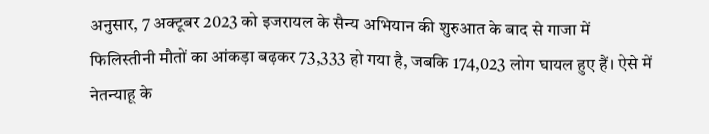अनुसार, 7 अक्टूबर 2023 को इजरायल के सैन्य अभियान की शुरुआत के बाद से गाजा में फिलिस्तीनी मौतों का आंकड़ा बढ़कर 73,333 हो गया है, जबकि 174,023 लोग घायल हुए हैं। ऐसे में नेतन्याहू के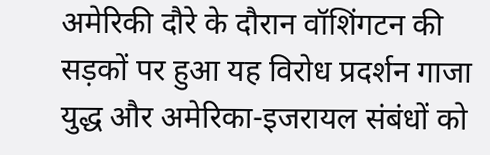अमेरिकी दौरे के दौरान वॉशिंगटन की सड़कों पर हुआ यह विरोध प्रदर्शन गाजा युद्ध और अमेरिका-इजरायल संबंधों को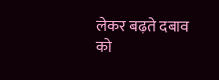लेकर बढ़ते दबाव को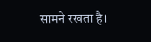सामने रखता है।